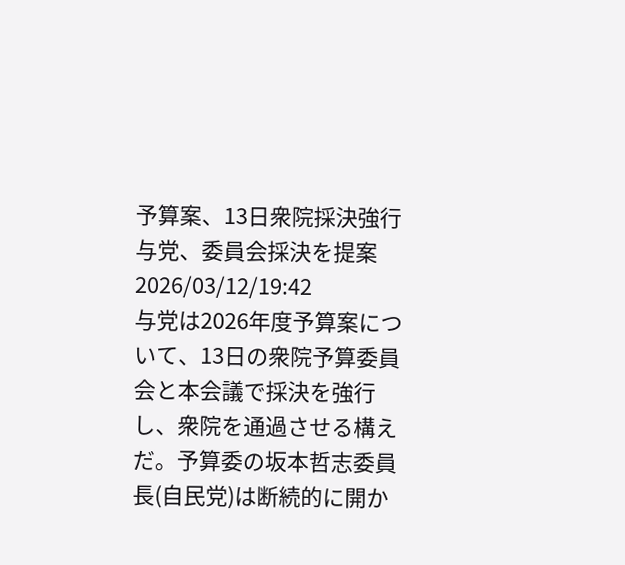予算案、13日衆院採決強行 与党、委員会採決を提案
2026/03/12/19:42
与党は2026年度予算案について、13日の衆院予算委員会と本会議で採決を強行し、衆院を通過させる構えだ。予算委の坂本哲志委員長(自民党)は断続的に開か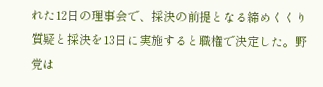れた12日の理事会で、採決の前提となる締めくくり質疑と採決を13日に実施すると職権で決定した。野党は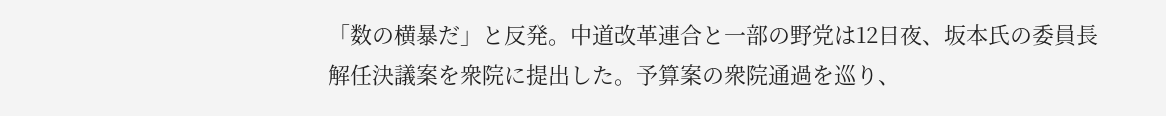「数の横暴だ」と反発。中道改革連合と一部の野党は12日夜、坂本氏の委員長解任決議案を衆院に提出した。予算案の衆院通過を巡り、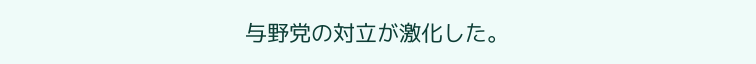与野党の対立が激化した。